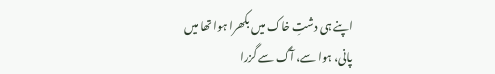اپنے ہی دشتِ خاک میں بکھرا ہوا تھا میں
پانی، ہوا سے، آگ سے گزرا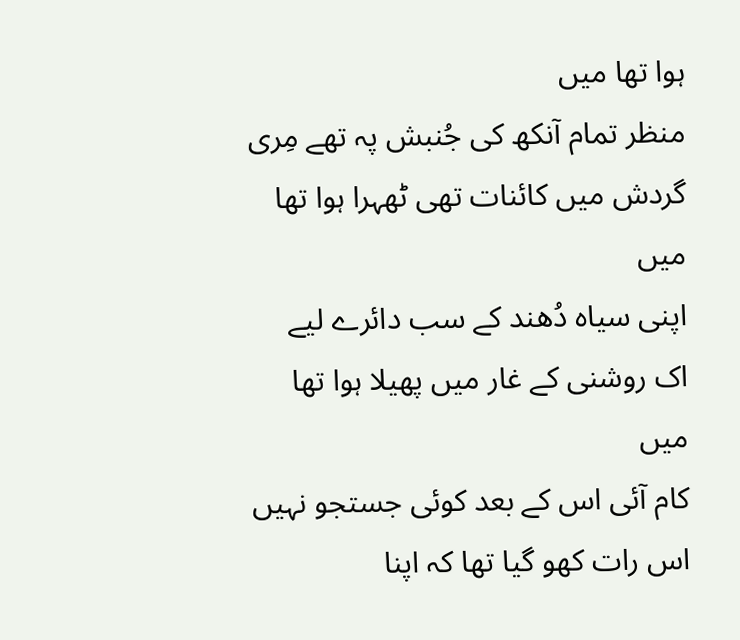ہوا تھا میں
منظر تمام آنکھ کی جُنبش پہ تھے مِری
گردش میں کائنات تھی ٹھہرا ہوا تھا میں
اپنی سیاہ دُھند کے سب دائرے لیے
اک روشنی کے غار میں پھیلا ہوا تھا میں
کام آئی اس کے بعد کوئی جستجو نہیں
اس رات کھو گیا تھا کہ اپنا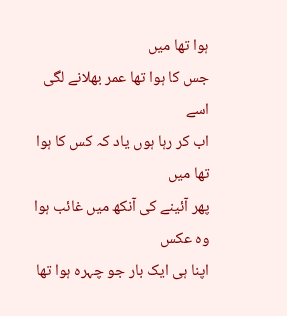ہوا تھا میں
جس کا ہوا تھا عمر بھلانے لگی اسے
اب کر رہا ہوں یاد کہ کس کا ہوا تھا میں
پھر آئینے کی آنکھ میں غائب ہوا وہ عکس
اپنا ہی ایک بار جو چہرہ ہوا تھا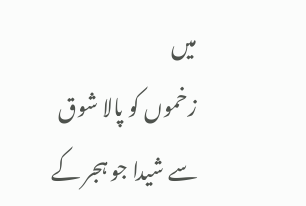میں
زخموں کو پالا شوق سے شیدا جو ہجر کے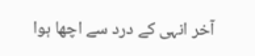آخر انہی کے درد سے اچھا ہوا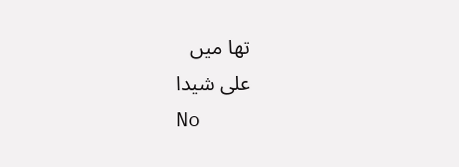تھا میں
علی شیدا
No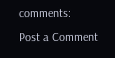comments:
Post a Comment